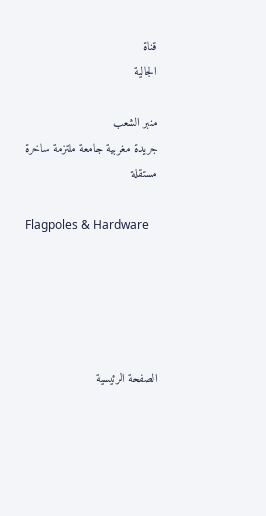قناة
الجالية

منبر الشعب
جريدة مغربية جامعة ملتزمة ساخرة مستقلة

Flagpoles & Hardware





الصفحة الرئيسية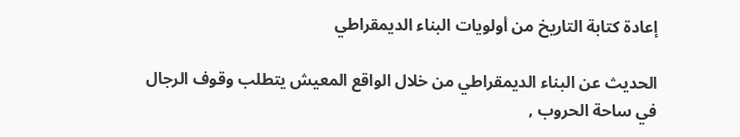إعادة كتابة التاريخ من أولويات البناء الديمقراطي

الحديث عن البناء الديمقراطي من خلال الواقع المعيش يتطلب وقوف الرجال في ساحة الحروب ,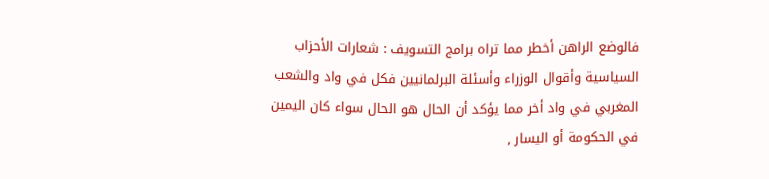فالوضع الراهن أخطر مما تراه برامج التسويف : شعارات الأحزاب السياسية وأقوال الوزراء وأسئلة البرلمانيين فكل في واد والشعب المغربي في واد أخر مما يؤكد أن الحال هو الحال سواء كان اليمين في الحكومة أو اليسار ,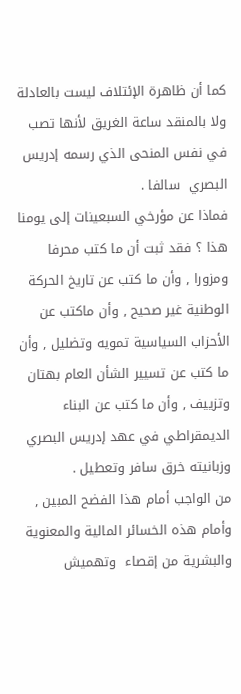كما أن ظاهرة الإئتلاف ليست بالعادلة ولا بالمنقد ساعة الغريق لأنها تصب في نفس المنحى الذي رسمه إدريس البصري  سالفا .
فماذا عن مؤرخي السبعينات إلى يومنا هذا ؟ فقد ثبت أن ما كتب محرفا ومزورا , وأن ما كتب عن تاريخ الحركة الوطنية غير صحيح , وأن ماكتب عن الأحزاب السياسية تمويه وتضليل , وأن ما كتب عن تسيير الشأن العام بهتان وتزييف , وأن ما كتب عن البناء الديمقراطي في عهد إدريس البصري وزبانيته خرق سافر وتعطيل .
من الواجب أمام هذا الفضح المبين , وأمام هذه الخسائر المالية والمعنوية والبشرية من إقصاء  وتهميش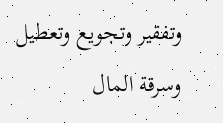وتفقير وتجويع وتعطيل وسرقة المال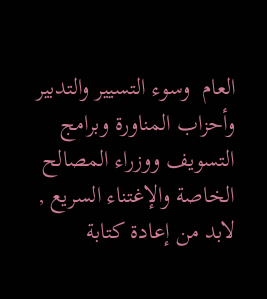العام  وسوء التسيير والتدبير وأحزاب المناورة وبرامج التسويف ووزراء المصالح الخاصة والإغتناء السريع , لابد من إعادة كتابة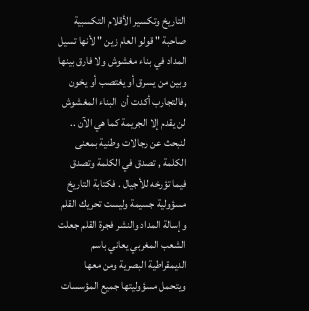التاريخ وتكسير الأقلام التكسبية صاحبة " قولو العام زين " لأنها تسيل المداد في بناء مغشوش ولا فارق بينها وبين من يسرق أو يغتصب أو يخون ,فالتجارب أكدت أن  البناء المغشوش لن يقدم إلا الجريمة كما هي الآن ..
لنبحث عن رجالات وطنية بمعنى الكلمة , تصدق في الكلمة وتصدق فيما تؤرخه للأجيال . فكتابة التاريخ مسؤولية جسيمة وليست تحريك القلم وإسالة المداد والنشر فجرة القلم جعلت الشعب المغربي يعاني باسم الديمقراطية البصرية ومن معها ويتحمل مسؤوليتها جميع المؤسسات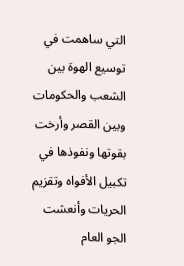التي ساهمت في توسيع الهوة بين الشعب والحكومات وبين القصر وأرخت بقوتها ونفوذها في تكبيل الأفواه وتقزيم الحريات وأنعشت الجو العام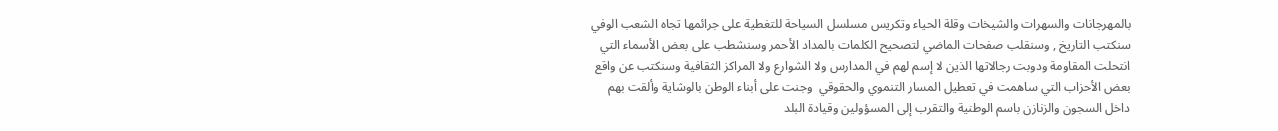بالمهرجانات والسهرات والشيخات وقلة الحياء وتكريس مسلسل السياحة للتغطية على جرائمها تجاه الشعب الوفي
سنكتب التاريخ , وسنقلب صفحات الماضي لتصحيح الكلمات بالمداد الأحمر وسنشطب على بعض الأسماء التي انتحلت المقاومة ودوبت رجالاتها الذين لا إسم لهم في المدارس ولا الشوارع ولا المراكز الثقافية وسنكتب عن واقع بعض الأحزاب التي ساهمت في تعطيل المسار التنموي والحقوقي  وجنت على أبناء الوطن بالوشاية وألقت بهم داخل السجون والزنازن باسم الوطنية والتقرب إلى المسؤولين وقيادة البلد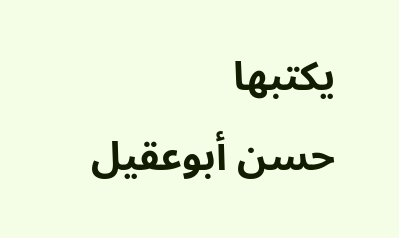يكتبها
حسن أبوعقيل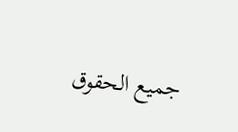جميع الحقوق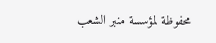محفوظة لمؤسسة منبر الشعب